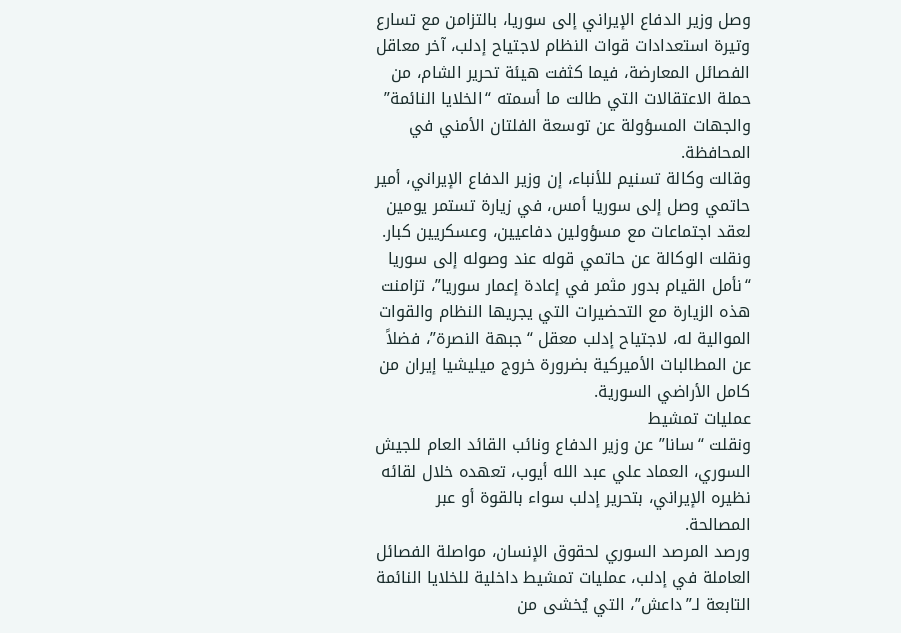وصل وزير الدفاع الإيراني إلى سوريا، بالتزامن مع تسارع وتيرة استعدادات قوات النظام لاجتياح إدلب، آخر معاقل الفصائل المعارضة، فيما كثفت هيئة تحرير الشام، من حملة الاعتقالات التي طالت ما أسمته “الخلايا النائمة” والجهات المسؤولة عن توسعة الفلتان الأمني في المحافظة.
وقالت وكالة تسنيم للأنباء، إن وزير الدفاع الإيراني، أمير حاتمي وصل إلى سوريا أمس، في زيارة تستمر يومين لعقد اجتماعات مع مسؤولين دفاعيين، وعسكريين كبار.
ونقلت الوكالة عن حاتمي قوله عند وصوله إلى سوريا “نأمل القيام بدور مثمر في إعادة إعمار سوريا”، تزامنت هذه الزيارة مع التحضيرات التي يجريها النظام والقوات الموالية له، لاجتياح إدلب معقل “جبهة النصرة”، فضلاً عن المطالبات الأميركية بضرورة خروج ميليشيا إيران من كامل الأراضي السورية.
عمليات تمشيط
ونقلت “سانا” عن وزير الدفاع ونائب القائد العام للجيش السوري، العماد علي عبد الله أيوب، تعهده خلال لقائه نظيره الإيراني، بتحرير إدلب سواء بالقوة أو عبر المصالحة.
ورصد المرصد السوري لحقوق الإنسان، مواصلة الفصائل العاملة في إدلب، عمليات تمشيط داخلية للخلايا النائمة التابعة لـ”داعش”، التي يُخشى من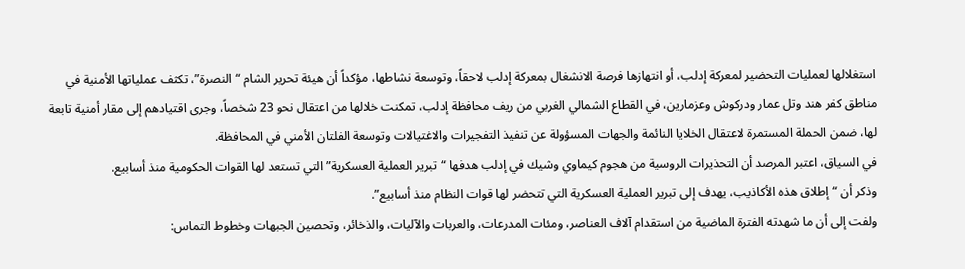استغلالها لعمليات التحضير لمعركة إدلب، أو انتهازها فرصة الانشغال بمعركة إدلب لاحقاً، وتوسعة نشاطها، مؤكداً أن هيئة تحرير الشام “النصرة”، تكثف عملياتها الأمنية في مناطق كفر هند وتل عمار ودركوش وعزمارين، في القطاع الشمالي الغربي من ريف محافظة إدلب، تمكنت خلالها من اعتقال نحو 23 شخصاً، وجرى اقتيادهم إلى مقار أمنية تابعة لها، ضمن الحملة المستمرة لاعتقال الخلايا النائمة والجهات المسؤولة عن تنفيذ التفجيرات والاغتيالات وتوسعة الفلتان الأمني في المحافظة.
في السياق، اعتبر المرصد أن التحذيرات الروسية من هجوم كيماوي وشيك في إدلب هدفها “تبرير العملية العسكرية” التي تستعد لها القوات الحكومية منذ أسابيع.
وذكر أن “إطلاق هذه الأكاذيب، يهدف إلى تبرير العملية العسكرية التي تتحضر لها قوات النظام منذ أسابيع”.
ولفت إلى أن ما شهدته الفترة الماضية من استقدام آلاف العناصر، ومئات المدرعات، والعربات والآليات، والذخائر، وتحصين الجبهات وخطوط التماس: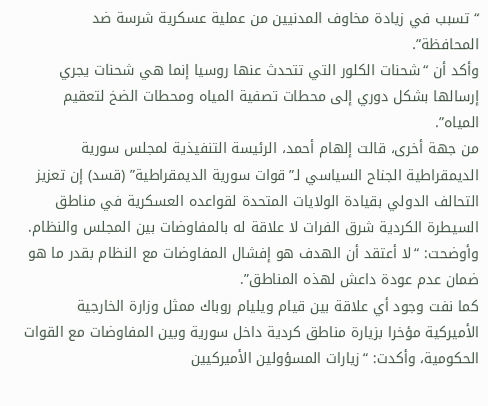“تسبب في زيادة مخاوف المدنيين من عملية عسكرية شرسة ضد المحافظة”.
وأكد أن “شحنات الكلور التي تتحدث عنها روسيا إنما هي شحنات يجري إرسالها بشكل دوري إلى محطات تصفية المياه ومحطات الضخ لتعقيم المياه”.
من جهة أخرى، قالت إلهام أحمد، الرئيسة التنفيذية لمجلس سورية الديمقراطية الجناح السياسي لـ”قوات سورية الديمقراطية” (قسد) إن تعزيز التحالف الدولي بقيادة الولايات المتحدة لقواعده العسكرية في مناطق السيطرة الكردية شرق الفرات لا علاقة له بالمفاوضات بين المجلس والنظام.
وأوضحت: “لا أعتقد أن الهدف هو إفشال المفاوضات مع النظام بقدر ما هو ضمان عدم عودة داعش لهذه المناطق”.
كما نفت وجود أي علاقة بين قيام ويليام روباك ممثل وزارة الخارجية الأميركية مؤخرا بزيارة مناطق كردية داخل سورية وبين المفاوضات مع القوات الحكومية، وأكدت: “زيارات المسؤولين الأميركيين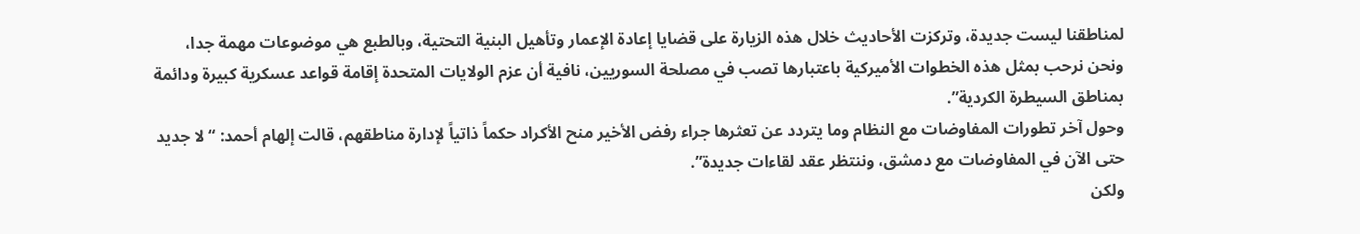لمناطقنا ليست جديدة، وتركزت الأحاديث خلال هذه الزيارة على قضايا إعادة الإعمار وتأهيل البنية التحتية، وبالطبع هي موضوعات مهمة جدا، ونحن نرحب بمثل هذه الخطوات الأميركية باعتبارها تصب في مصلحة السوريين، نافية أن عزم الولايات المتحدة إقامة قواعد عسكرية كبيرة ودائمة بمناطق السيطرة الكردية”.
وحول آخر تطورات المفاوضات مع النظام وما يتردد عن تعثرها جراء رفض الأخير منح الأكراد حكماً ذاتياً لإدارة مناطقهم، قالت إلهام أحمد: “لا جديد حتى الآن في المفاوضات مع دمشق، وننتظر عقد لقاءات جديدة”.
ولكن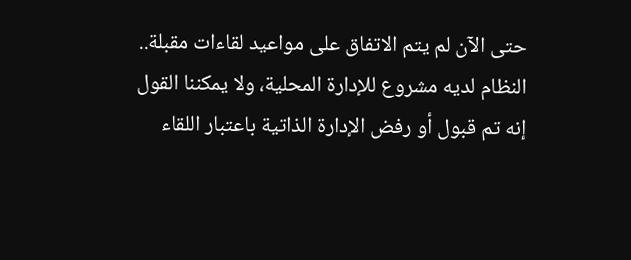حتى الآن لم يتم الاتفاق على مواعيد لقاءات مقبلة.. النظام لديه مشروع للإدارة المحلية، ولا يمكننا القول إنه تم قبول أو رفض الإدارة الذاتية باعتبار اللقاء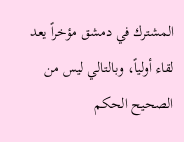المشترك في دمشق مؤخراً يعد لقاء أولياً، وبالتالي ليس من الصحيح الحكم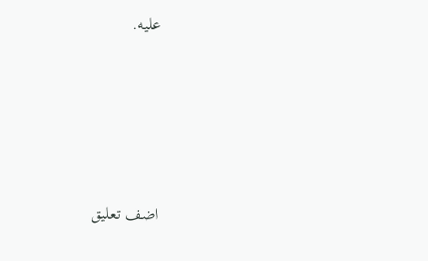عليه.









اضف تعليق